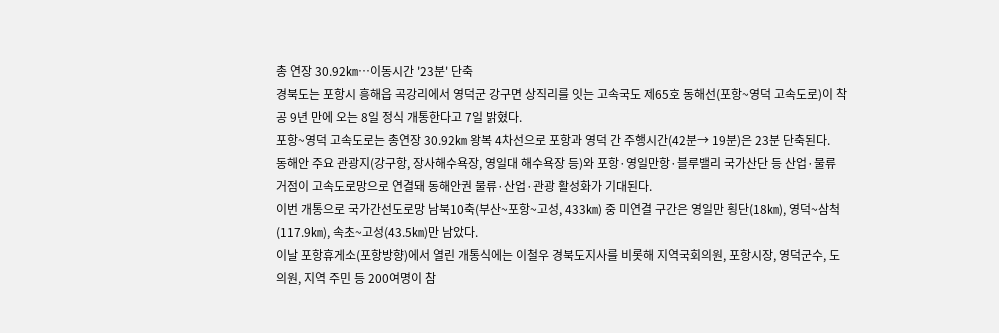총 연장 30.92㎞…이동시간 '23분' 단축
경북도는 포항시 흥해읍 곡강리에서 영덕군 강구면 상직리를 잇는 고속국도 제65호 동해선(포항~영덕 고속도로)이 착공 9년 만에 오는 8일 정식 개통한다고 7일 밝혔다.
포항~영덕 고속도로는 총연장 30.92㎞ 왕복 4차선으로 포항과 영덕 간 주행시간(42분→ 19분)은 23분 단축된다.
동해안 주요 관광지(강구항, 장사해수욕장, 영일대 해수욕장 등)와 포항·영일만항·블루밸리 국가산단 등 산업·물류 거점이 고속도로망으로 연결돼 동해안권 물류·산업·관광 활성화가 기대된다.
이번 개통으로 국가간선도로망 남북10축(부산~포항~고성, 433㎞) 중 미연결 구간은 영일만 횡단(18㎞), 영덕~삼척(117.9㎞), 속초~고성(43.5㎞)만 남았다.
이날 포항휴게소(포항방향)에서 열린 개통식에는 이철우 경북도지사를 비롯해 지역국회의원, 포항시장, 영덕군수, 도의원, 지역 주민 등 200여명이 참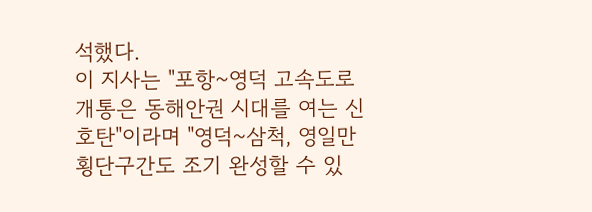석했다.
이 지사는 "포항~영덕 고속도로 개통은 동해안권 시대를 여는 신호탄"이라며 "영덕~삼척, 영일만 횡단구간도 조기 완성할 수 있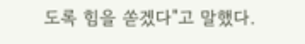도록 힘을 쏟겠다"고 말했다.